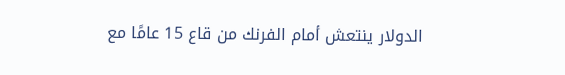الدولار ينتعش أمام الفرنك من قاع 15 عامًا مع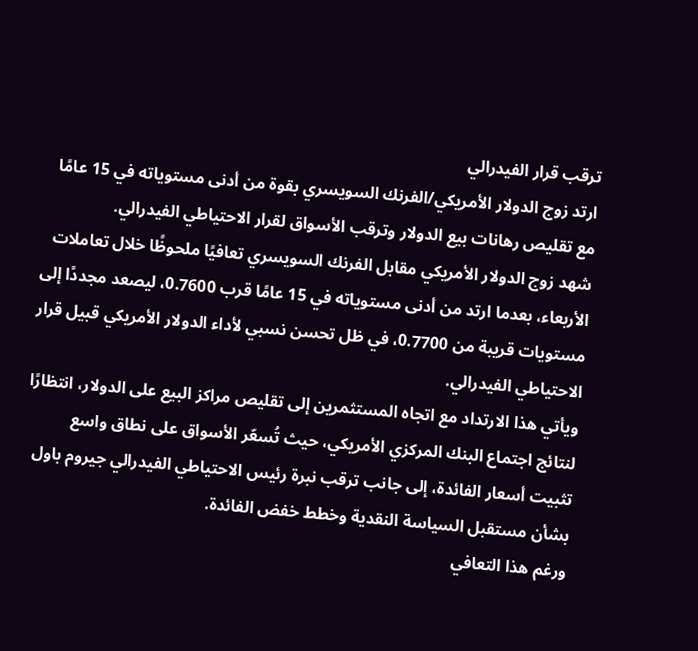ترقب قرار الفيدرالي
ارتد زوج الدولار الأمريكي/الفرنك السويسري بقوة من أدنى مستوياته في 15 عامًا مع تقليص رهانات بيع الدولار وترقب الأسواق لقرار الاحتياطي الفيدرالي.
شهد زوج الدولار الأمريكي مقابل الفرنك السويسري تعافيًا ملحوظًا خلال تعاملات الأربعاء، بعدما ارتد من أدنى مستوياته في 15 عامًا قرب 0.7600، ليصعد مجددًا إلى مستويات قريبة من 0.7700، في ظل تحسن نسبي لأداء الدولار الأمريكي قبيل قرار الاحتياطي الفيدرالي.
ويأتي هذا الارتداد مع اتجاه المستثمرين إلى تقليص مراكز البيع على الدولار، انتظارًا لنتائج اجتماع البنك المركزي الأمريكي، حيث تُسعّر الأسواق على نطاق واسع تثبيت أسعار الفائدة، إلى جانب ترقب نبرة رئيس الاحتياطي الفيدرالي جيروم باول بشأن مستقبل السياسة النقدية وخطط خفض الفائدة.
ورغم هذا التعافي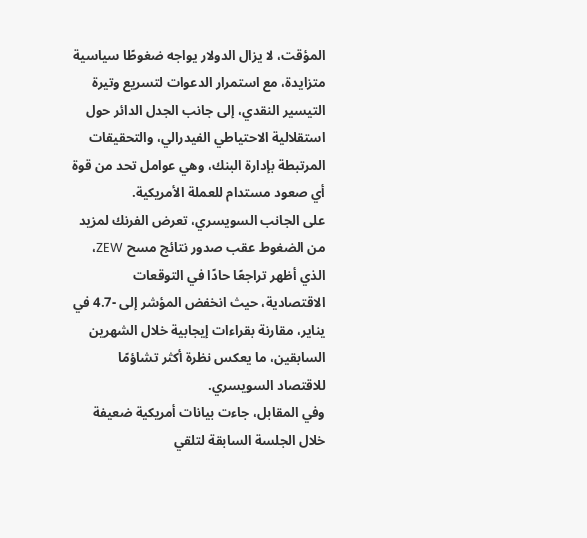المؤقت، لا يزال الدولار يواجه ضغوطًا سياسية متزايدة، مع استمرار الدعوات لتسريع وتيرة التيسير النقدي، إلى جانب الجدل الدائر حول استقلالية الاحتياطي الفيدرالي، والتحقيقات المرتبطة بإدارة البنك، وهي عوامل تحد من قوة أي صعود مستدام للعملة الأمريكية.
على الجانب السويسري، تعرض الفرنك لمزيد من الضغوط عقب صدور نتائج مسح ZEW، الذي أظهر تراجعًا حادًا في التوقعات الاقتصادية، حيث انخفض المؤشر إلى -4.7 في يناير، مقارنة بقراءات إيجابية خلال الشهرين السابقين، ما يعكس نظرة أكثر تشاؤمًا للاقتصاد السويسري.
وفي المقابل، جاءت بيانات أمريكية ضعيفة خلال الجلسة السابقة لتلقي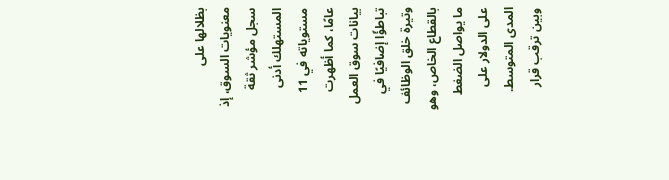بظلالها على معنويات السوق، إذ سجل مؤشر ثقة المستهلك أدنى مستوياته في 11 عامًا، كما أظهرت بيانات سوق العمل تباطؤًا إضافيًا في وتيرة خلق الوظائف بالقطاع الخاص، وهو ما يواصل الضغط على الدولار على المدى المتوسط.
وبين ترقب قرار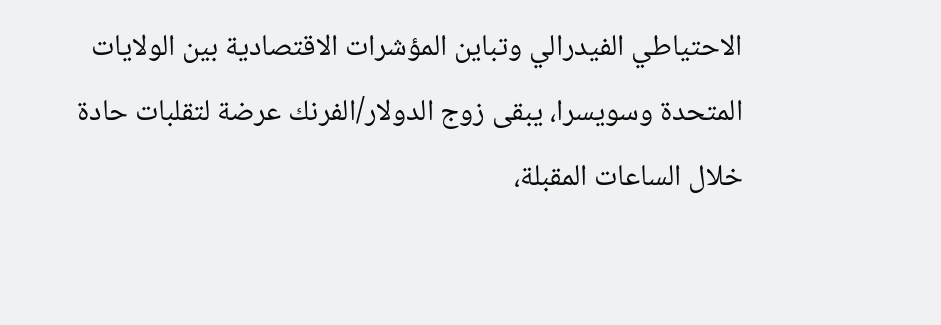الاحتياطي الفيدرالي وتباين المؤشرات الاقتصادية بين الولايات المتحدة وسويسرا، يبقى زوج الدولار/الفرنك عرضة لتقلبات حادة خلال الساعات المقبلة،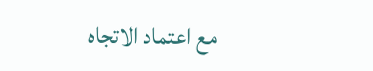مع اعتماد الاتجاه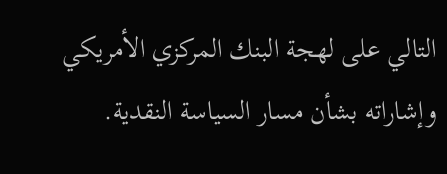التالي على لهجة البنك المركزي الأمريكي وإشاراته بشأن مسار السياسة النقدية.